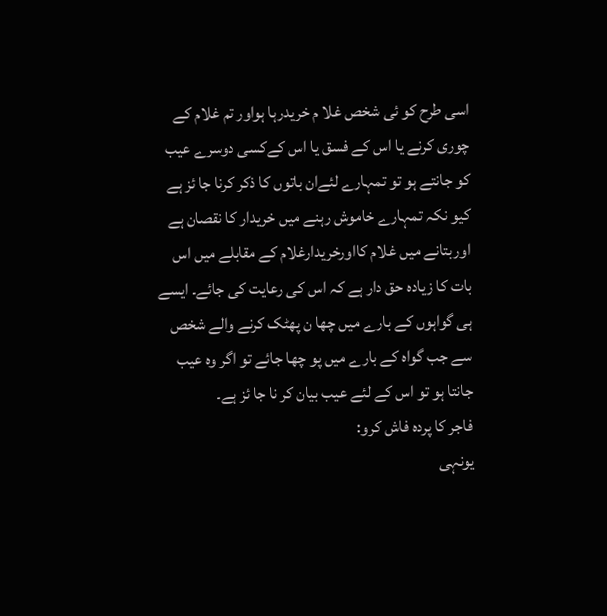اسی طرح کو ئی شخص غلا م خریدرہا ہواور تم غلام کے چوری کرنے یا اس کے فسق یا اس کےکسی دوسرے عیب کو جانتے ہو تو تمہارے لئےان باتوں کا ذکر کرنا جا ئز ہے کیو نکہ تمہارے خاموش رہنے میں خریدار کا نقصان ہے اوربتانے میں غلام کااورخریدارغلام کے مقابلے میں اس بات کا زیادہ حق دار ہے کہ اس کی رعایت کی جائے۔ ایسے ہی گواہوں کے بارے میں چھا ن پھٹک کرنے والے شخص سے جب گواہ کے بارے میں پو چھا جائے تو اگر وہ عیب جانتا ہو تو اس کے لئے عیب بیان کر نا جا ئز ہے۔
فاجر کا پردہ فاش کرو:
یونہی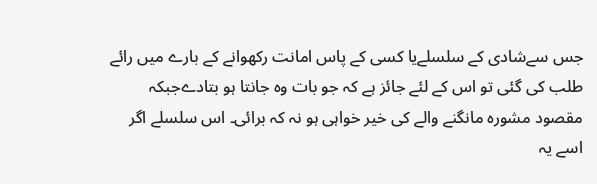جس سےشادی کے سلسلےیا کسی کے پاس امانت رکھوانے کے بارے میں رائے طلب کی گئی تو اس کے لئے جائز ہے کہ جو بات وہ جانتا ہو بتادےجبکہ مقصود مشورہ مانگنے والے کی خیر خواہی ہو نہ کہ برائی۔ اس سلسلے اگر اسے یہ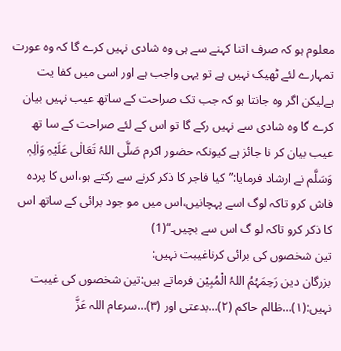معلوم ہو کہ صرف اتنا کہنے سے ہی وہ شادی نہیں کرے گا کہ وہ عورت تمہارے لئے ٹھیک نہیں ہے تو یہی واجب ہے اور اسی میں کفا یت ہےلیکن اگر وہ جانتا ہو کہ جب تک صراحت کے ساتھ عیب نہیں بیان کرے گا وہ شادی سے نہیں رکے گا تو اس کے لئے صراحت کے سا تھ عیب بیان کر نا جائز ہے کیونکہ حضور اکرم صَلَّی اللہُ تَعَالٰی عَلَیْہِ وَاٰلِہٖ وَسَلَّم نے ارشاد فرمایا:”کیا فاجر کا ذکر کرنے سے رکتے ہو،اس کا پردہ فاش کرو تاکہ لوگ اسے پہچانیں،اس میں مو جود برائی کے ساتھ اس کا ذکر کرو تاکہ لو گ اس سے بچیں۔“(1)
تین شخصوں کی برائی کرناغیبت نہیں:
بزرگان دین رَحِمَہُمُ اللہُ الْمُبِیْن فرماتے ہیں:تین شخصوں کی غیبت نہیں:(۱)…ظالم حاکم (۲)…بدعتی اور (۳)…سرعام اللہ عَزَّ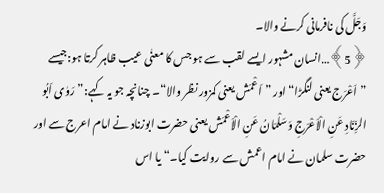وَجَلَّ کی نافرمانی کرنے والا۔
﴿5﴾…انسان مشہور ایسے لقب سے ہو جس کا معنٰی عیب ظاہر کرتا ہو:جیسے ”اَعْرَج یعنی لنگڑا“اور ”اَعْمَش یعنی کمزور نظر والا“۔ چنانچہ جو یہ کہے:”رَوٰی اَبُو الزِّنَادِ عَنِ الْاَعْرَجِ وَسَلْمَانُ عَنِ الْاَعْمَش یعنی حضرت ابوزناد نے امام اعرج سے اور حضرت سلمان نے امام اعمش سے روایت کیا۔“ یا اس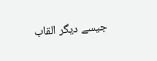جیسے دیگر القاب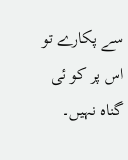سے پکارے تو اس پر کو ئی گناہ نہیں۔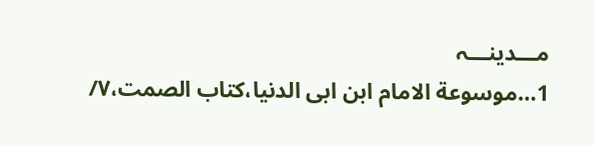مـــدینـــہ
1…موسوعة الامام ابن ابی الدنيا،کتاب الصمت،۷/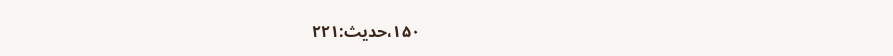۱۵۰،حديث:۲۲۱